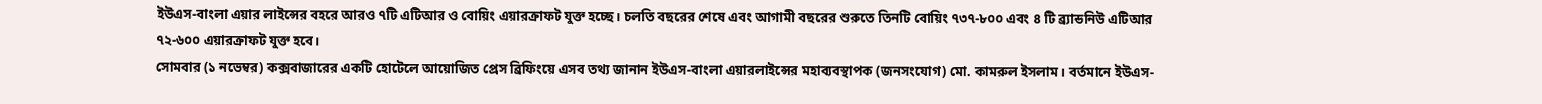ইউএস-বাংলা এয়ার লাইন্সের বহরে আরও ৭টি এটিআর ও বোয়িং এয়ারক্রাফট যুক্ত হচ্ছে। চলতি বছরের শেষে এবং আগামী বছরের শুরুতে তিনটি বোয়িং ৭৩৭-৮০০ এবং ৪ টি ব্র্যান্ডনিউ এটিআর ৭২-৬০০ এয়ারক্রাফট যুক্ত হবে।
সোমবার (১ নভেম্বর) কক্সবাজারের একটি হোটেলে আয়োজিত প্রেস ব্রিফিংয়ে এসব তথ্য জানান ইউএস-বাংলা এয়ারলাইন্সের মহাব্যবস্থাপক (জনসংযোগ) মো. কামরুল ইসলাম। বর্তমানে ইউএস-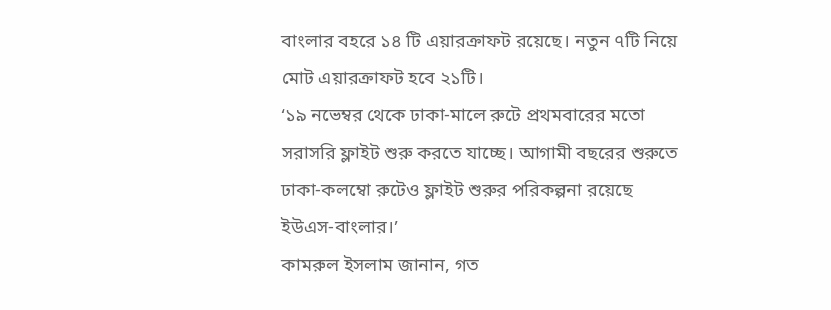বাংলার বহরে ১৪ টি এয়ারক্রাফট রয়েছে। নতুন ৭টি নিয়ে মোট এয়ারক্রাফট হবে ২১টি।
‘১৯ নভেম্বর থেকে ঢাকা-মালে রুটে প্রথমবারের মতো সরাসরি ফ্লাইট শুরু করতে যাচ্ছে। আগামী বছরের শুরুতে ঢাকা-কলম্বো রুটেও ফ্লাইট শুরুর পরিকল্পনা রয়েছে ইউএস-বাংলার।’
কামরুল ইসলাম জানান, গত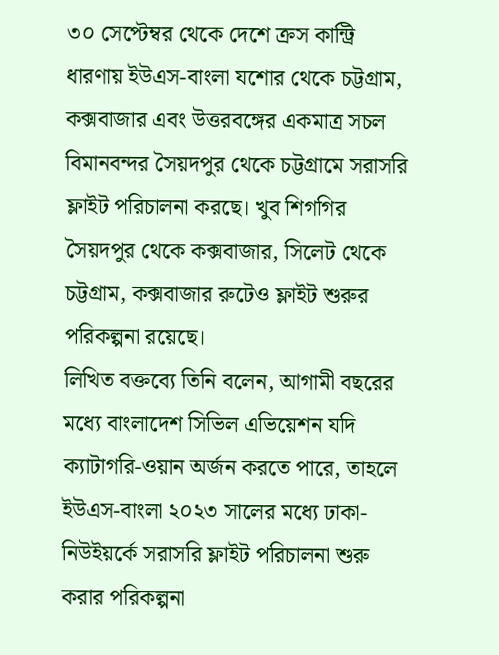৩০ সেপ্টেম্বর থেকে দেশে ক্রস কান্ট্রি ধারণায় ইউএস-বাংলা যশোর থেকে চট্টগ্রাম, কক্সবাজার এবং উত্তরবঙ্গের একমাত্র সচল বিমানবন্দর সৈয়দপুর থেকে চট্টগ্রামে সরাসরি ফ্লাইট পরিচালনা করছে। খুব শিগগির সৈয়দপুর থেকে কক্সবাজার, সিলেট থেকে চট্টগ্রাম, কক্সবাজার রুটেও ফ্লাইট শুরুর পরিকল্পনা রয়েছে।
লিখিত বক্তব্যে তিনি বলেন, আগামী বছরের মধ্যে বাংলাদেশ সিভিল এভিয়েশন যদি ক্যাটাগরি-ওয়ান অর্জন করতে পারে, তাহলে ইউএস-বাংলা ২০২৩ সালের মধ্যে ঢাকা-নিউইয়র্কে সরাসরি ফ্লাইট পরিচালনা শুরু করার পরিকল্পনা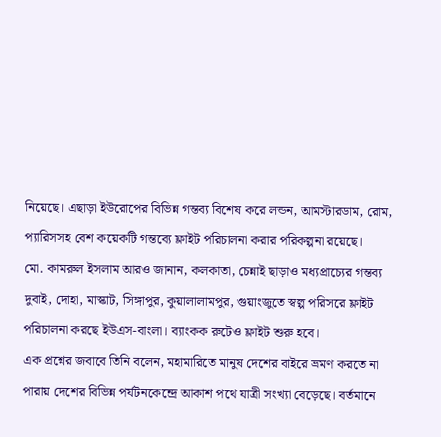নিয়েছে। এছাড়া ইউরোপের বিভিন্ন গন্তব্য বিশেষ করে লন্ডন, আমস্টারডাম, রোম, প্যারিসসহ বেশ কয়েকটি গন্তব্যে ফ্লাইট পরিচালনা করার পরিকল্পনা রয়েছে।
মো. কামরুল ইসলাম আরও জানান, কলকাতা, চেন্নাই ছাড়াও মধ্যপ্রাচ্যের গন্তব্য দুবাই, দোহা, মাস্কাট, সিঙ্গাপুর, কুয়ালালামপুর, গুয়াংজুতে স্বল্প পরিসরে ফ্লাইট পরিচালনা করছে ইউএস-বাংলা। ব্যাংকক রুটেও ফ্লাইট শুরু হবে।
এক প্রশ্নের জবাবে তিনি বলেন, মহামারিতে মানুষ দেশের বাইরে ভ্রমণ করতে না পারায় দেশের বিভিন্ন পর্যটনকেন্দ্রে আকাশ পথে যাত্রী সংখ্যা বেড়েছে। বর্তমানে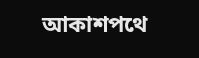আকাশপথে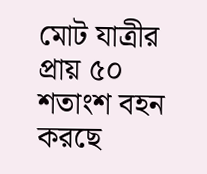মোট যাত্রীর প্রায় ৫০ শতাংশ বহন করছে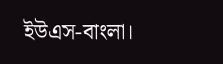ইউএস-বাংলা।